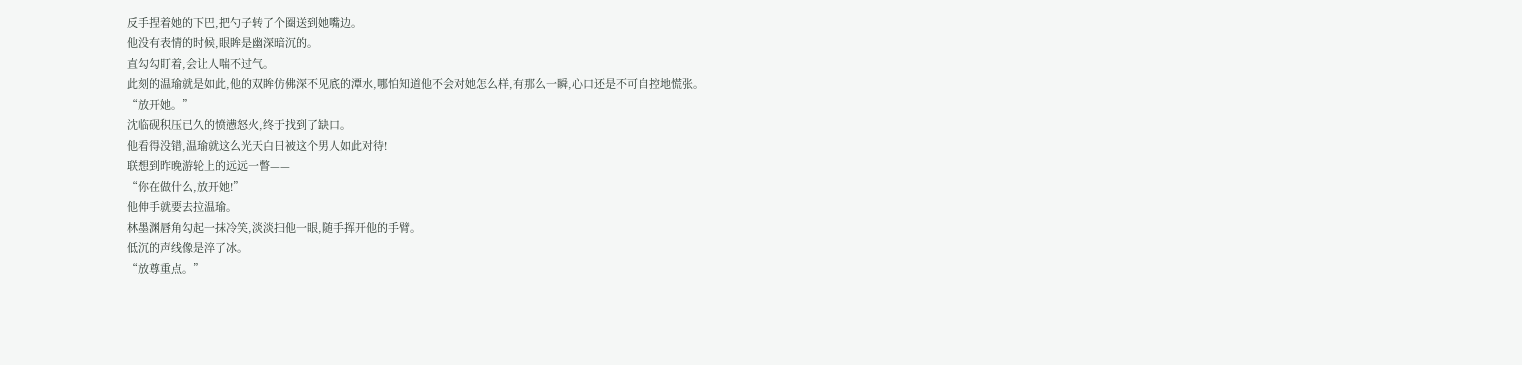反手捏着她的下巴,把勺子转了个圈送到她嘴边。
他没有表情的时候,眼眸是幽深暗沉的。
直勾勾盯着,会让人喘不过气。
此刻的温瑜就是如此,他的双眸仿佛深不见底的潭水,哪怕知道他不会对她怎么样,有那么一瞬,心口还是不可自控地慌张。
“放开她。”
沈临砚积压已久的愤懑怒火,终于找到了缺口。
他看得没错,温瑜就这么光天白日被这个男人如此对待!
联想到昨晚游轮上的远远一瞥——
“你在做什么,放开她!”
他伸手就要去拉温瑜。
林墨渊唇角勾起一抹冷笑,淡淡扫他一眼,随手挥开他的手臂。
低沉的声线像是淬了冰。
“放尊重点。”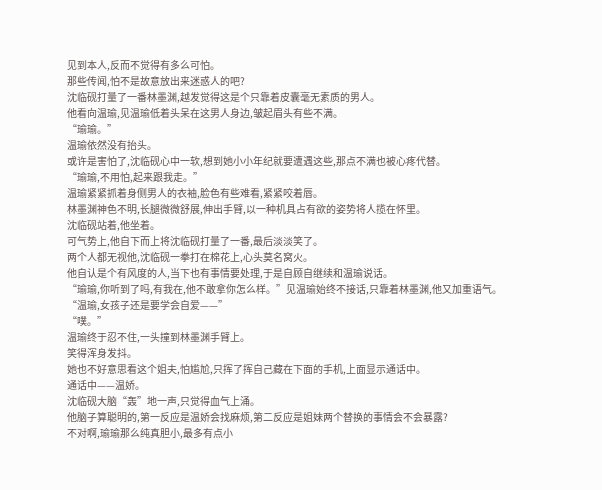见到本人,反而不觉得有多么可怕。
那些传闻,怕不是故意放出来迷惑人的吧?
沈临砚打量了一番林墨渊,越发觉得这是个只靠着皮囊毫无素质的男人。
他看向温瑜,见温瑜低着头呆在这男人身边,皱起眉头有些不满。
“瑜瑜。”
温瑜依然没有抬头。
或许是害怕了,沈临砚心中一软,想到她小小年纪就要遭遇这些,那点不满也被心疼代替。
“瑜瑜,不用怕,起来跟我走。”
温瑜紧紧抓着身侧男人的衣袖,脸色有些难看,紧紧咬着唇。
林墨渊神色不明,长腿微微舒展,伸出手臂,以一种机具占有欲的姿势将人揽在怀里。
沈临砚站着,他坐着。
可气势上,他自下而上将沈临砚打量了一番,最后淡淡笑了。
两个人都无视他,沈临砚一拳打在棉花上,心头莫名窝火。
他自认是个有风度的人,当下也有事情要处理,于是自顾自继续和温瑜说话。
“瑜瑜,你听到了吗,有我在,他不敢拿你怎么样。”见温瑜始终不接话,只靠着林墨渊,他又加重语气。
“温瑜,女孩子还是要学会自爱——”
“噗。”
温瑜终于忍不住,一头撞到林墨渊手臂上。
笑得浑身发抖。
她也不好意思看这个姐夫,怕尴尬,只挥了挥自己藏在下面的手机,上面显示通话中。
通话中——温娇。
沈临砚大脑“轰”地一声,只觉得血气上涌。
他脑子算聪明的,第一反应是温娇会找麻烦,第二反应是姐妹两个替换的事情会不会暴露?
不对啊,瑜瑜那么纯真胆小,最多有点小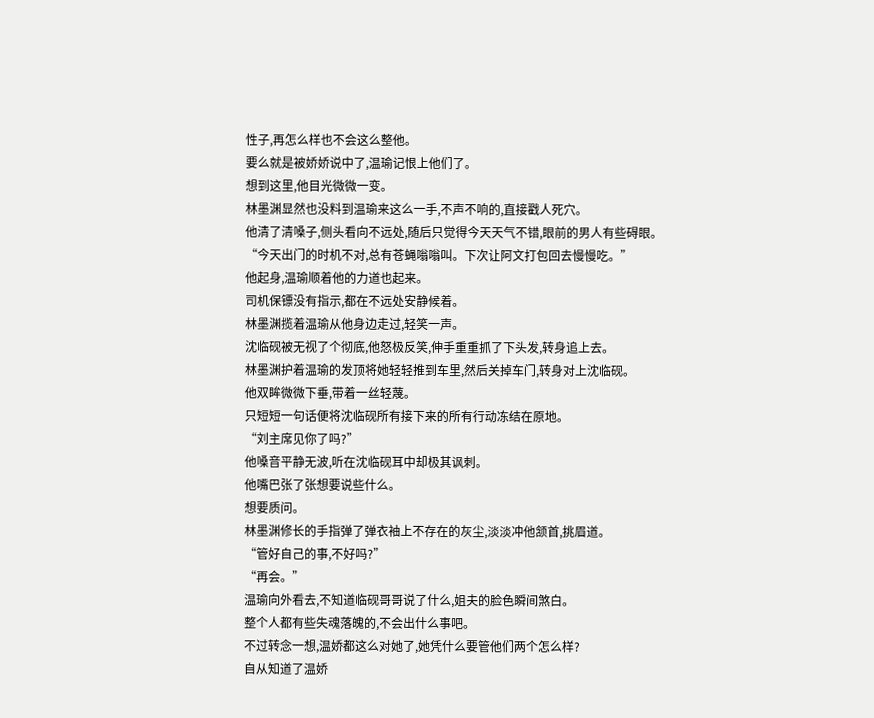性子,再怎么样也不会这么整他。
要么就是被娇娇说中了,温瑜记恨上他们了。
想到这里,他目光微微一变。
林墨渊显然也没料到温瑜来这么一手,不声不响的,直接戳人死穴。
他清了清嗓子,侧头看向不远处,随后只觉得今天天气不错,眼前的男人有些碍眼。
“今天出门的时机不对,总有苍蝇嗡嗡叫。下次让阿文打包回去慢慢吃。”
他起身,温瑜顺着他的力道也起来。
司机保镖没有指示,都在不远处安静候着。
林墨渊揽着温瑜从他身边走过,轻笑一声。
沈临砚被无视了个彻底,他怒极反笑,伸手重重抓了下头发,转身追上去。
林墨渊护着温瑜的发顶将她轻轻推到车里,然后关掉车门,转身对上沈临砚。
他双眸微微下垂,带着一丝轻蔑。
只短短一句话便将沈临砚所有接下来的所有行动冻结在原地。
“刘主席见你了吗?”
他嗓音平静无波,听在沈临砚耳中却极其讽刺。
他嘴巴张了张想要说些什么。
想要质问。
林墨渊修长的手指弹了弹衣袖上不存在的灰尘,淡淡冲他颔首,挑眉道。
“管好自己的事,不好吗?”
“再会。”
温瑜向外看去,不知道临砚哥哥说了什么,姐夫的脸色瞬间煞白。
整个人都有些失魂落魄的,不会出什么事吧。
不过转念一想,温娇都这么对她了,她凭什么要管他们两个怎么样?
自从知道了温娇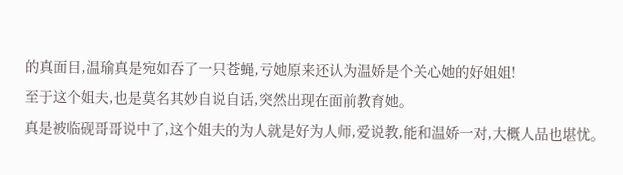的真面目,温瑜真是宛如吞了一只苍蝇,亏她原来还认为温娇是个关心她的好姐姐!
至于这个姐夫,也是莫名其妙自说自话,突然出现在面前教育她。
真是被临砚哥哥说中了,这个姐夫的为人就是好为人师,爱说教,能和温娇一对,大概人品也堪忧。